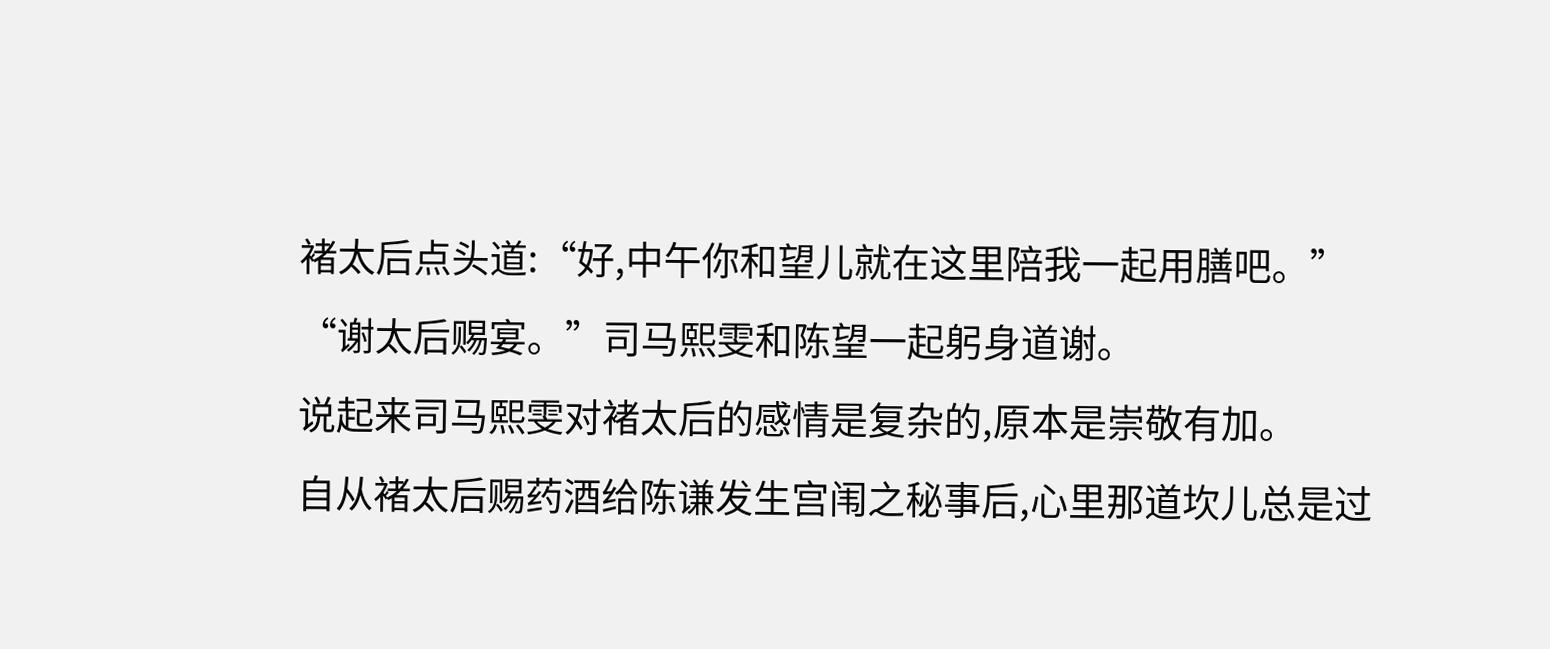褚太后点头道:“好,中午你和望儿就在这里陪我一起用膳吧。”
“谢太后赐宴。”司马熙雯和陈望一起躬身道谢。
说起来司马熙雯对褚太后的感情是复杂的,原本是崇敬有加。
自从褚太后赐药酒给陈谦发生宫闱之秘事后,心里那道坎儿总是过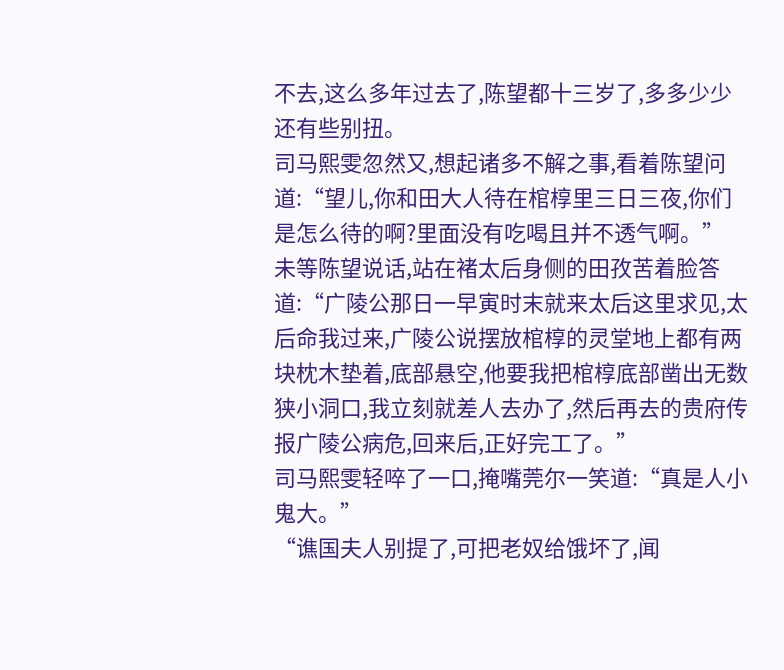不去,这么多年过去了,陈望都十三岁了,多多少少还有些别扭。
司马熙雯忽然又,想起诸多不解之事,看着陈望问道:“望儿,你和田大人待在棺椁里三日三夜,你们是怎么待的啊?里面没有吃喝且并不透气啊。”
未等陈望说话,站在褚太后身侧的田孜苦着脸答道:“广陵公那日一早寅时末就来太后这里求见,太后命我过来,广陵公说摆放棺椁的灵堂地上都有两块枕木垫着,底部悬空,他要我把棺椁底部凿出无数狭小洞口,我立刻就差人去办了,然后再去的贵府传报广陵公病危,回来后,正好完工了。”
司马熙雯轻啐了一口,掩嘴莞尔一笑道:“真是人小鬼大。”
“谯国夫人别提了,可把老奴给饿坏了,闻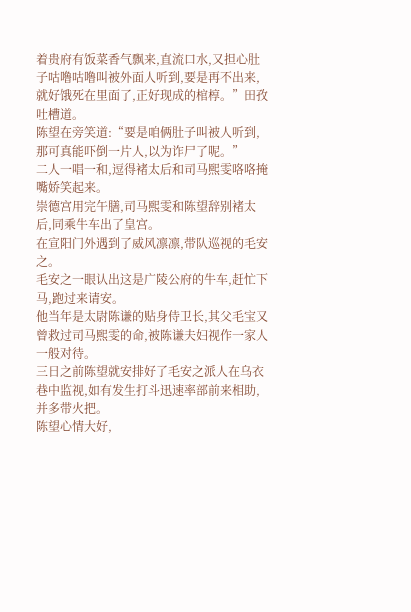着贵府有饭菜香气飘来,直流口水,又担心肚子咕噜咕噜叫被外面人听到,要是再不出来,就好饿死在里面了,正好现成的棺椁。”田孜吐槽道。
陈望在旁笑道:“要是咱俩肚子叫被人听到,那可真能吓倒一片人,以为诈尸了呢。”
二人一唱一和,逗得褚太后和司马熙雯咯咯掩嘴娇笑起来。
崇德宫用完午膳,司马熙雯和陈望辞别褚太后,同乘牛车出了皇宫。
在宣阳门外遇到了威风凛凛,带队巡视的毛安之。
毛安之一眼认出这是广陵公府的牛车,赶忙下马,跑过来请安。
他当年是太尉陈谦的贴身侍卫长,其父毛宝又曾救过司马熙雯的命,被陈谦夫妇视作一家人一般对待。
三日之前陈望就安排好了毛安之派人在乌衣巷中监视,如有发生打斗迅速率部前来相助,并多带火把。
陈望心情大好,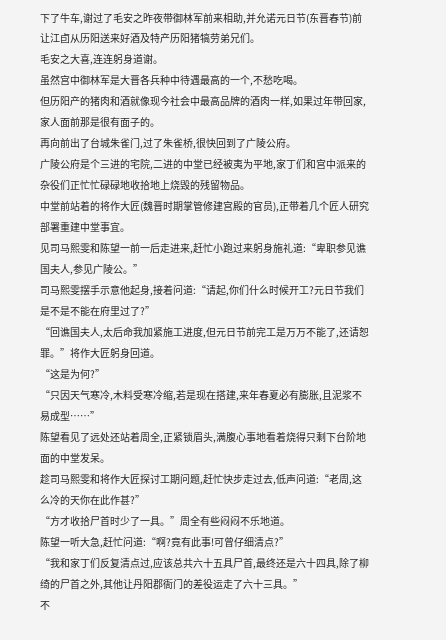下了牛车,谢过了毛安之昨夜带御林军前来相助,并允诺元日节(东晋春节)前让江卣从历阳送来好酒及特产历阳猪犒劳弟兄们。
毛安之大喜,连连躬身道谢。
虽然宫中御林军是大晋各兵种中待遇最高的一个,不愁吃喝。
但历阳产的猪肉和酒就像现今社会中最高品牌的酒肉一样,如果过年带回家,家人面前那是很有面子的。
再向前出了台城朱雀门,过了朱雀桥,很快回到了广陵公府。
广陵公府是个三进的宅院,二进的中堂已经被夷为平地,家丁们和宫中派来的杂役们正忙忙碌碌地收拾地上烧毁的残留物品。
中堂前站着的将作大匠(魏晋时期掌管修建宫殿的官员),正带着几个匠人研究部署重建中堂事宜。
见司马熙雯和陈望一前一后走进来,赶忙小跑过来躬身施礼道:“卑职参见谯国夫人,参见广陵公。”
司马熙雯摆手示意他起身,接着问道:“请起,你们什么时候开工?元日节我们是不是不能在府里过了?”
“回谯国夫人,太后命我加紧施工进度,但元日节前完工是万万不能了,还请恕罪。”将作大匠躬身回道。
“这是为何?”
“只因天气寒冷,木料受寒冷缩,若是现在搭建,来年春夏必有膨胀,且泥浆不易成型……”
陈望看见了远处还站着周全,正紧锁眉头,满腹心事地看着烧得只剩下台阶地面的中堂发呆。
趁司马熙雯和将作大匠探讨工期问题,赶忙快步走过去,低声问道:“老周,这么冷的天你在此作甚?”
“方才收拾尸首时少了一具。”周全有些闷闷不乐地道。
陈望一听大急,赶忙问道:“啊?竟有此事!可曾仔细清点?”
“我和家丁们反复清点过,应该总共六十五具尸首,最终还是六十四具,除了柳绮的尸首之外,其他让丹阳郡衙门的差役运走了六十三具。”
不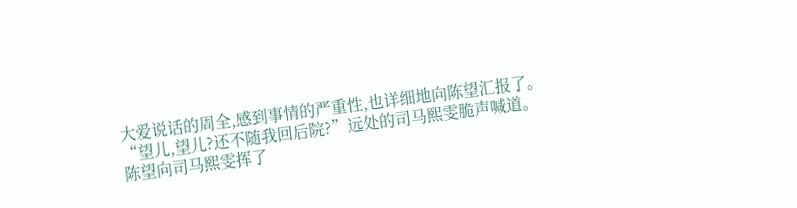大爱说话的周全,感到事情的严重性,也详细地向陈望汇报了。
“望儿,望儿?还不随我回后院?”远处的司马熙雯脆声喊道。
陈望向司马熙雯挥了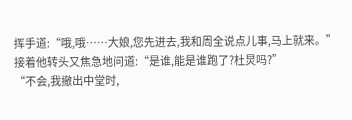挥手道:“哦,哦……大娘,您先进去,我和周全说点儿事,马上就来。”
接着他转头又焦急地问道:“是谁,能是谁跑了?杜炅吗?”
“不会,我撤出中堂时,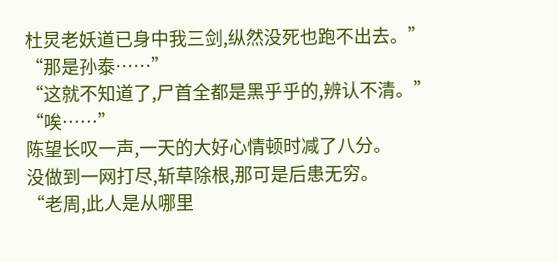杜炅老妖道已身中我三剑,纵然没死也跑不出去。”
“那是孙泰……”
“这就不知道了,尸首全都是黑乎乎的,辨认不清。”
“唉……”
陈望长叹一声,一天的大好心情顿时减了八分。
没做到一网打尽,斩草除根,那可是后患无穷。
“老周,此人是从哪里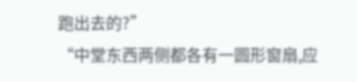跑出去的?”
“中堂东西两侧都各有一圆形窗扇,应